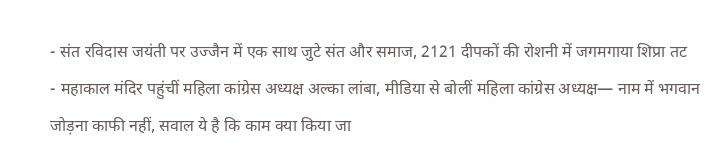- संत रविदास जयंती पर उज्जैन में एक साथ जुटे संत और समाज, 2121 दीपकों की रोशनी में जगमगाया शिप्रा तट
- महाकाल मंदिर पहुंचीं महिला कांग्रेस अध्यक्ष अल्का लांबा, मीडिया से बोलीं महिला कांग्रेस अध्यक्ष— नाम में भगवान जोड़ना काफी नहीं, सवाल ये है कि काम क्या किया जा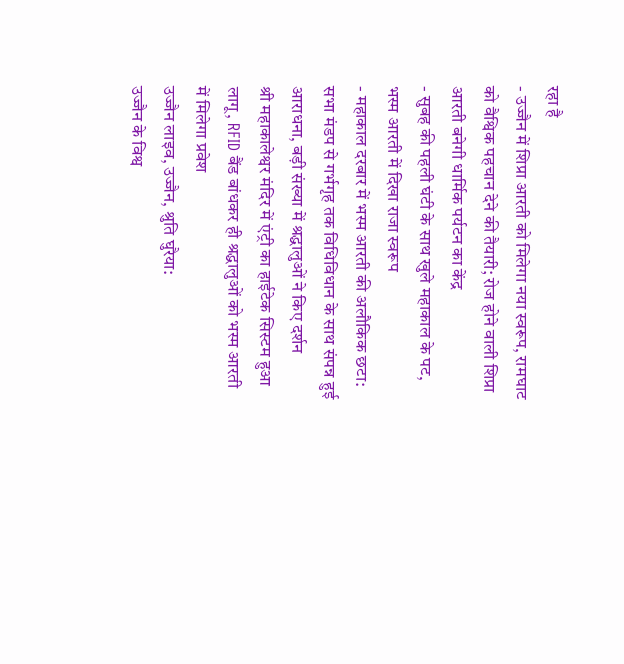रहा है
- उज्जैन में शिप्रा आरती को मिलेगा नया स्वरूप, रामघाट को वैश्विक पहचान देने की तैयारी; रोज होने वाली शिप्रा आरती बनेगी धार्मिक पर्यटन का केंद्र
- सुबह की पहली घंटी के साथ खुले महाकाल के पट, भस्म आरती में दिखा राजा स्वरूप
- महाकाल दरबार में भस्म आरती की अलौकिक छटा: सभा मंडप से गर्भगृह तक विधिविधान के साथ संपन्न हुई आराधना, बड़ी संख्या में श्रद्धालुओं ने किए दर्शन
श्री महाकालेश्वर मंदिर में एंट्री का हाईटेक सिस्टम हुआ लागू, RFID बैंड बांधकर ही श्रद्धालुओं को भस्म आरती में मिलेगा प्रवेश
उज्जैन लाइव, उज्जैन, श्रुति घुरैया:
उज्जैन के विश्व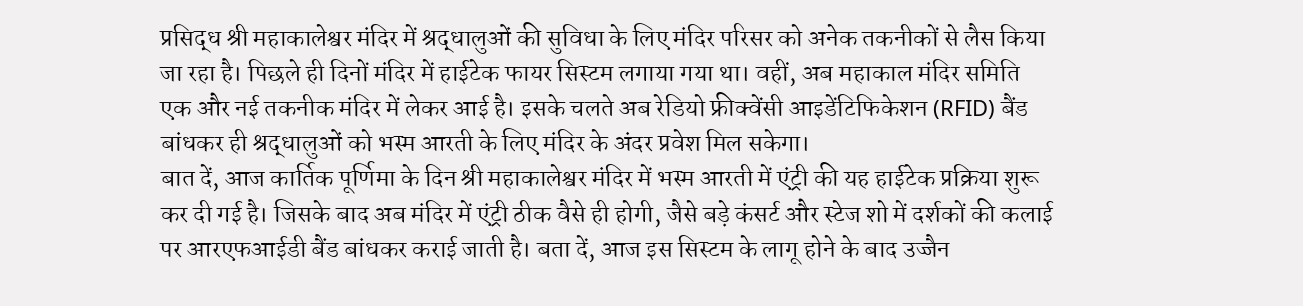प्रसिद्ध श्री महाकालेश्वर मंदिर में श्रद्धालुओं की सुविधा के लिए मंदिर परिसर को अनेक तकनीकों से लैस किया जा रहा है। पिछले ही दिनों मंदिर में हाईटेक फायर सिस्टम लगाया गया था। वहीं, अब महाकाल मंदिर समिति एक और नई तकनीक मंदिर में लेकर आई है। इसके चलते अब रेडियो फ्रीक्वेंसी आइडेंटिफिकेशन (RFID) बैंड बांधकर ही श्रद्धालुओं को भस्म आरती के लिए मंदिर के अंदर प्रवेश मिल सकेगा।
बात दें, आज कार्तिक पूर्णिमा के दिन श्री महाकालेश्वर मंदिर में भस्म आरती में एंट्री की यह हाईटेक प्रक्रिया शुरू कर दी गई है। जिसके बाद अब मंदिर में एंट्री ठीक वैसे ही होगी, जैसे बड़े कंसर्ट और स्टेज शो में दर्शकों की कलाई पर आरएफआईडी बैंड बांधकर कराई जाती है। बता दें, आज इस सिस्टम के लागू होने के बाद उज्जैन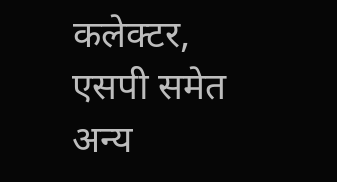कलेक्टर, एसपी समेत अन्य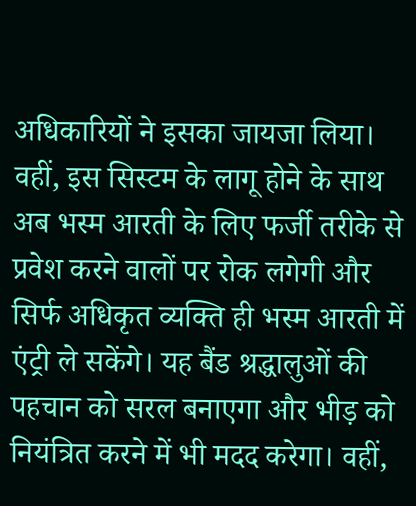अधिकारियों ने इसका जायजा लिया।
वहीं, इस सिस्टम के लागू होने के साथ अब भस्म आरती के लिए फर्जी तरीके से प्रवेश करने वालों पर रोक लगेगी और सिर्फ अधिकृत व्यक्ति ही भस्म आरती में एंट्री ले सकेंगे। यह बैंड श्रद्धालुओं की पहचान को सरल बनाएगा और भीड़ को नियंत्रित करने में भी मदद करेगा। वहीं,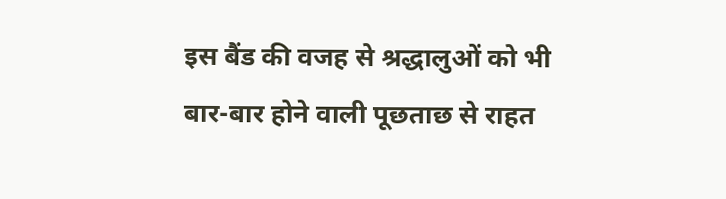इस बैंड की वजह से श्रद्धालुओं को भी बार-बार होने वाली पूछताछ से राहत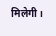मिलेगी।